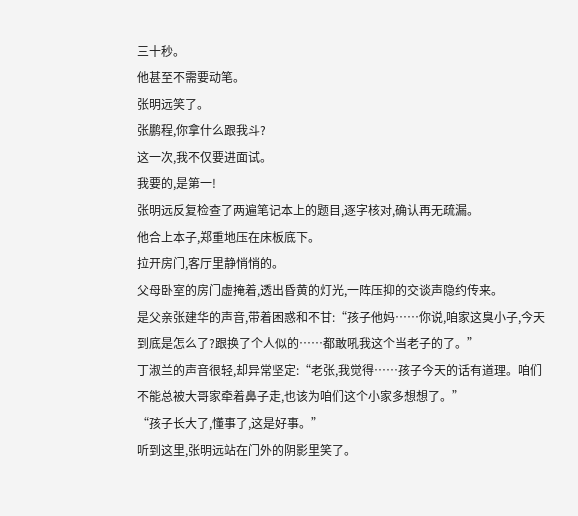三十秒。
他甚至不需要动笔。
张明远笑了。
张鹏程,你拿什么跟我斗?
这一次,我不仅要进面试。
我要的,是第一!
张明远反复检查了两遍笔记本上的题目,逐字核对,确认再无疏漏。
他合上本子,郑重地压在床板底下。
拉开房门,客厅里静悄悄的。
父母卧室的房门虚掩着,透出昏黄的灯光,一阵压抑的交谈声隐约传来。
是父亲张建华的声音,带着困惑和不甘:“孩子他妈……你说,咱家这臭小子,今天到底是怎么了?跟换了个人似的……都敢吼我这个当老子的了。”
丁淑兰的声音很轻,却异常坚定:“老张,我觉得……孩子今天的话有道理。咱们不能总被大哥家牵着鼻子走,也该为咱们这个小家多想想了。”
“孩子长大了,懂事了,这是好事。”
听到这里,张明远站在门外的阴影里笑了。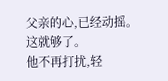父亲的心,已经动摇。
这就够了。
他不再打扰,轻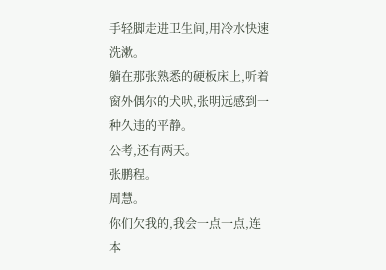手轻脚走进卫生间,用冷水快速洗漱。
躺在那张熟悉的硬板床上,听着窗外偶尔的犬吠,张明远感到一种久违的平静。
公考,还有两天。
张鹏程。
周慧。
你们欠我的,我会一点一点,连本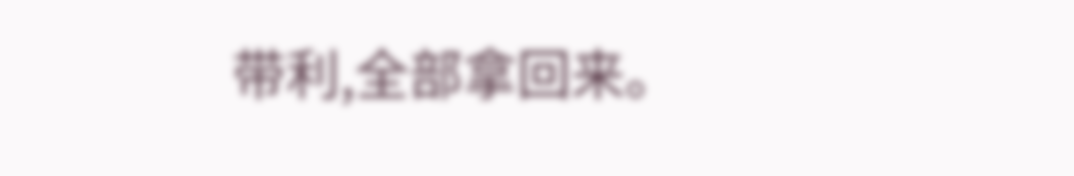带利,全部拿回来。